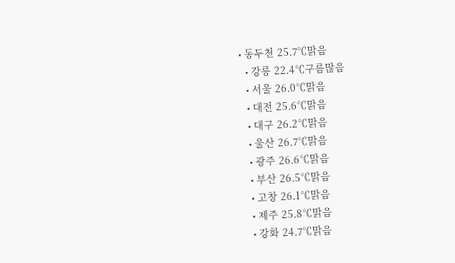• 동두천 25.7℃맑음
  • 강릉 22.4℃구름많음
  • 서울 26.0℃맑음
  • 대전 25.6℃맑음
  • 대구 26.2℃맑음
  • 울산 26.7℃맑음
  • 광주 26.6℃맑음
  • 부산 26.5℃맑음
  • 고창 26.1℃맑음
  • 제주 25.8℃맑음
  • 강화 24.7℃맑음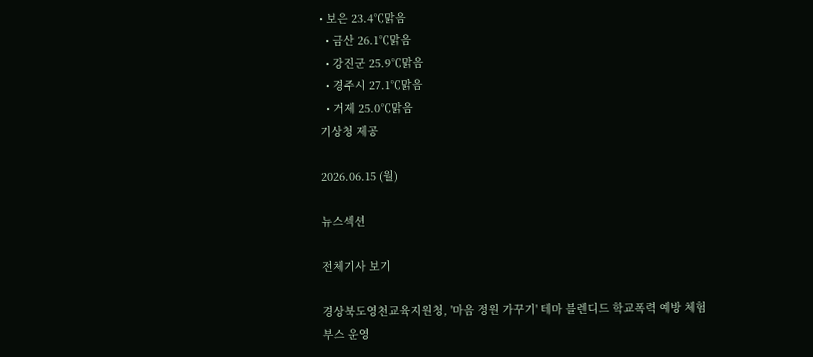• 보은 23.4℃맑음
  • 금산 26.1℃맑음
  • 강진군 25.9℃맑음
  • 경주시 27.1℃맑음
  • 거제 25.0℃맑음
기상청 제공

2026.06.15 (월)

뉴스섹션

전체기사 보기

경상북도영천교육지원청, '마음 정원 가꾸기' 테마 블렌디드 학교폭력 예방 체험 부스 운영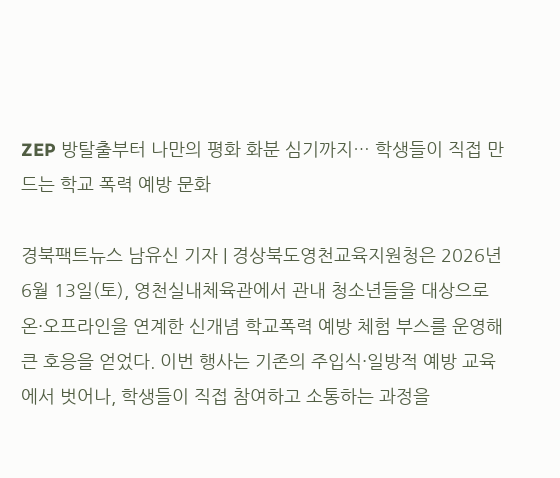ZEP 방탈출부터 나만의 평화 화분 심기까지… 학생들이 직접 만드는 학교 폭력 예방 문화

경북팩트뉴스 남유신 기자 | 경상북도영천교육지원청은 2026년 6월 13일(토), 영천실내체육관에서 관내 청소년들을 대상으로 온·오프라인을 연계한 신개념 학교폭력 예방 체험 부스를 운영해 큰 호응을 얻었다. 이번 행사는 기존의 주입식·일방적 예방 교육에서 벗어나, 학생들이 직접 참여하고 소통하는 과정을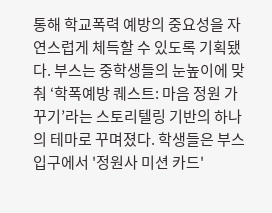통해 학교폭력 예방의 중요성을 자연스럽게 체득할 수 있도록 기획됐다. 부스는 중학생들의 눈높이에 맞춰 ‘학폭예방 퀘스트: 마음 정원 가꾸기’라는 스토리텔링 기반의 하나의 테마로 꾸며졌다. 학생들은 부스 입구에서 '정원사 미션 카드'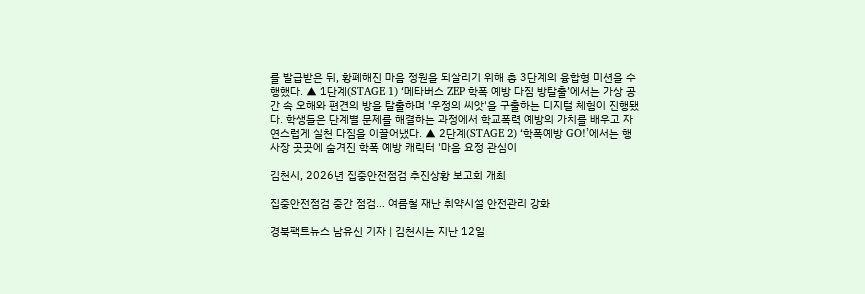를 발급받은 뒤, 황폐해진 마음 정원을 되살리기 위해 총 3단계의 융합형 미션을 수행했다. ▲ 1단계(STAGE 1) ‘메타버스 ZEP 학폭 예방 다짐 방탈출’에서는 가상 공간 속 오해와 편견의 방을 탈출하며 '우정의 씨앗'을 구출하는 디지털 체험이 진행됐다. 학생들은 단계별 문제를 해결하는 과정에서 학교폭력 예방의 가치를 배우고 자연스럽게 실천 다짐을 이끌어냈다. ▲ 2단계(STAGE 2) ‘학폭예방 GO!’에서는 행사장 곳곳에 숨겨진 학폭 예방 캐릭터 '마음 요정 관심이

김천시, 2026년 집중안전점검 추진상황 보고회 개최

집중안전점검 중간 점검… 여름철 재난 취약시설 안전관리 강화

경북팩트뉴스 남유신 기자 | 김천시는 지난 12일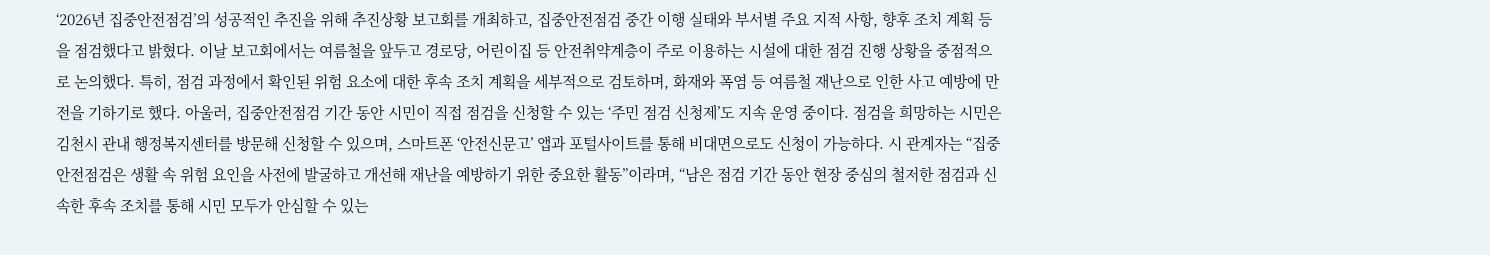‘2026년 집중안전점검’의 성공적인 추진을 위해 추진상황 보고회를 개최하고, 집중안전점검 중간 이행 실태와 부서별 주요 지적 사항, 향후 조치 계획 등을 점검했다고 밝혔다. 이날 보고회에서는 여름철을 앞두고 경로당, 어린이집 등 안전취약계층이 주로 이용하는 시설에 대한 점검 진행 상황을 중점적으로 논의했다. 특히, 점검 과정에서 확인된 위험 요소에 대한 후속 조치 계획을 세부적으로 검토하며, 화재와 폭염 등 여름철 재난으로 인한 사고 예방에 만전을 기하기로 했다. 아울러, 집중안전점검 기간 동안 시민이 직접 점검을 신청할 수 있는 ‘주민 점검 신청제’도 지속 운영 중이다. 점검을 희망하는 시민은 김천시 관내 행정복지센터를 방문해 신청할 수 있으며, 스마트폰 ‘안전신문고’ 앱과 포털사이트를 통해 비대면으로도 신청이 가능하다. 시 관계자는 “집중안전점검은 생활 속 위험 요인을 사전에 발굴하고 개선해 재난을 예방하기 위한 중요한 활동”이라며, “남은 점검 기간 동안 현장 중심의 철저한 점검과 신속한 후속 조치를 통해 시민 모두가 안심할 수 있는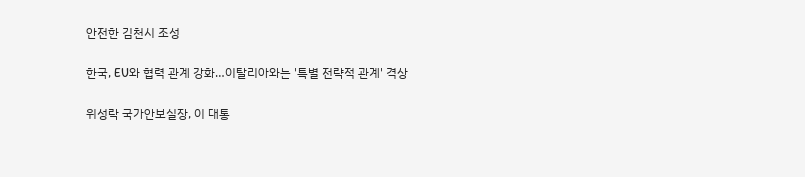안전한 김천시 조성

한국, EU와 협력 관계 강화…이탈리아와는 '특별 전략적 관계' 격상

위성락 국가안보실장, 이 대통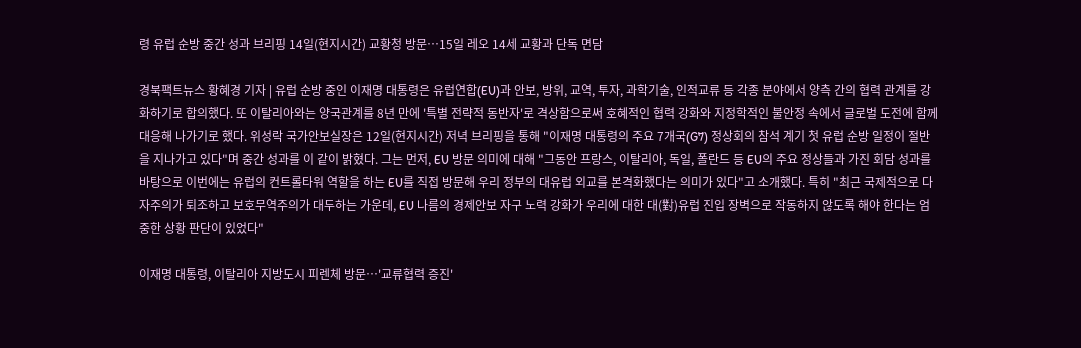령 유럽 순방 중간 성과 브리핑 14일(현지시간) 교황청 방문…15일 레오 14세 교황과 단독 면담

경북팩트뉴스 황혜경 기자 | 유럽 순방 중인 이재명 대통령은 유럽연합(EU)과 안보, 방위, 교역, 투자, 과학기술, 인적교류 등 각종 분야에서 양측 간의 협력 관계를 강화하기로 합의했다. 또 이탈리아와는 양국관계를 8년 만에 '특별 전략적 동반자'로 격상함으로써 호혜적인 협력 강화와 지정학적인 불안정 속에서 글로벌 도전에 함께 대응해 나가기로 했다. 위성락 국가안보실장은 12일(현지시간) 저녁 브리핑을 통해 "이재명 대통령의 주요 7개국(G7) 정상회의 참석 계기 첫 유럽 순방 일정이 절반을 지나가고 있다"며 중간 성과를 이 같이 밝혔다. 그는 먼저, EU 방문 의미에 대해 "그동안 프랑스, 이탈리아, 독일, 폴란드 등 EU의 주요 정상들과 가진 회담 성과를 바탕으로 이번에는 유럽의 컨트롤타워 역할을 하는 EU를 직접 방문해 우리 정부의 대유럽 외교를 본격화했다는 의미가 있다"고 소개했다. 특히 "최근 국제적으로 다자주의가 퇴조하고 보호무역주의가 대두하는 가운데, EU 나름의 경제안보 자구 노력 강화가 우리에 대한 대(對)유럽 진입 장벽으로 작동하지 않도록 해야 한다는 엄중한 상황 판단이 있었다"

이재명 대통령, 이탈리아 지방도시 피렌체 방문…'교류협력 증진'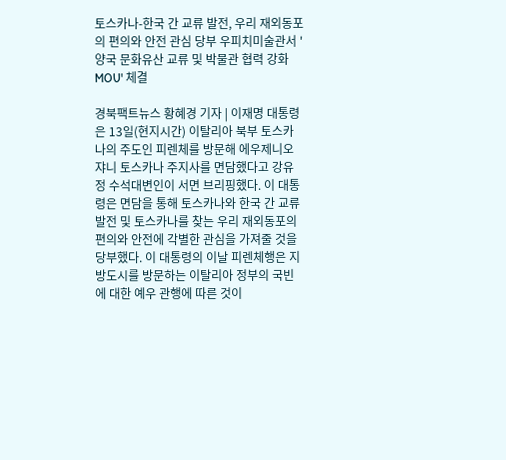토스카나-한국 간 교류 발전, 우리 재외동포의 편의와 안전 관심 당부 우피치미술관서 '양국 문화유산 교류 및 박물관 협력 강화 MOU' 체결

경북팩트뉴스 황혜경 기자 | 이재명 대통령은 13일(현지시간) 이탈리아 북부 토스카나의 주도인 피렌체를 방문해 에우제니오 쟈니 토스카나 주지사를 면담했다고 강유정 수석대변인이 서면 브리핑했다. 이 대통령은 면담을 통해 토스카나와 한국 간 교류 발전 및 토스카나를 찾는 우리 재외동포의 편의와 안전에 각별한 관심을 가져줄 것을 당부했다. 이 대통령의 이날 피렌체행은 지방도시를 방문하는 이탈리아 정부의 국빈에 대한 예우 관행에 따른 것이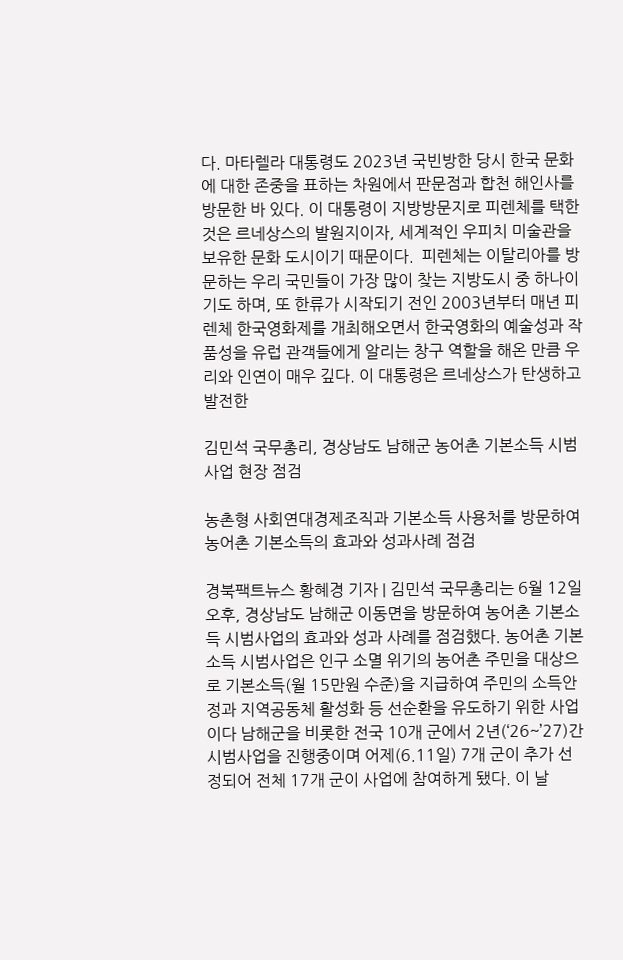다. 마타렐라 대통령도 2023년 국빈방한 당시 한국 문화에 대한 존중을 표하는 차원에서 판문점과 합천 해인사를 방문한 바 있다. 이 대통령이 지방방문지로 피렌체를 택한 것은 르네상스의 발원지이자, 세계적인 우피치 미술관을 보유한 문화 도시이기 때문이다.  피렌체는 이탈리아를 방문하는 우리 국민들이 가장 많이 찾는 지방도시 중 하나이기도 하며, 또 한류가 시작되기 전인 2003년부터 매년 피렌체 한국영화제를 개최해오면서 한국영화의 예술성과 작품성을 유럽 관객들에게 알리는 창구 역할을 해온 만큼 우리와 인연이 매우 깊다. 이 대통령은 르네상스가 탄생하고 발전한

김민석 국무총리, 경상남도 남해군 농어촌 기본소득 시범사업 현장 점검

농촌형 사회연대경제조직과 기본소득 사용처를 방문하여 농어촌 기본소득의 효과와 성과사례 점검

경북팩트뉴스 황혜경 기자 | 김민석 국무총리는 6월 12일 오후, 경상남도 남해군 이동면을 방문하여 농어촌 기본소득 시범사업의 효과와 성과 사례를 점검했다. 농어촌 기본소득 시범사업은 인구 소멸 위기의 농어촌 주민을 대상으로 기본소득(월 15만원 수준)을 지급하여 주민의 소득안정과 지역공동체 활성화 등 선순환을 유도하기 위한 사업이다 남해군을 비롯한 전국 10개 군에서 2년(‘26~’27)간 시범사업을 진행중이며 어제(6.11일) 7개 군이 추가 선정되어 전체 17개 군이 사업에 참여하게 됐다. 이 날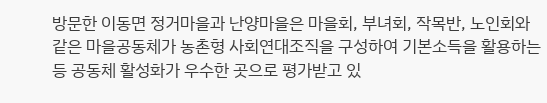방문한 이동면 정거마을과 난양마을은 마을회, 부녀회, 작목반, 노인회와 같은 마을공동체가 농촌형 사회연대조직을 구성하여 기본소득을 활용하는 등 공동체 활성화가 우수한 곳으로 평가받고 있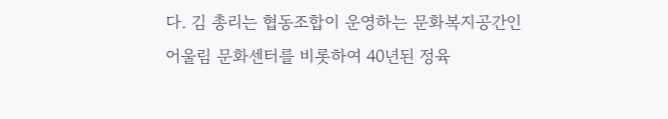다. 김 총리는 협동조합이 운영하는 문화복지공간인 어울림 문화센터를 비롯하여 40년된 정육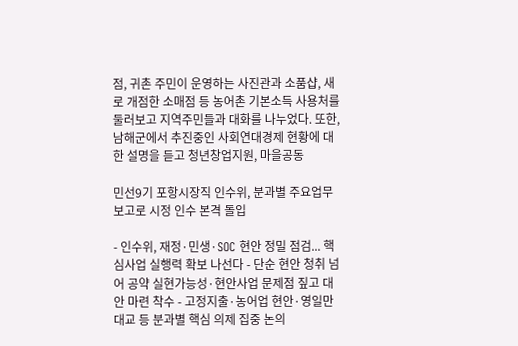점, 귀촌 주민이 운영하는 사진관과 소품샵, 새로 개점한 소매점 등 농어촌 기본소득 사용처를 둘러보고 지역주민들과 대화를 나누었다. 또한, 남해군에서 추진중인 사회연대경제 현황에 대한 설명을 듣고 청년창업지원, 마을공동

민선9기 포항시장직 인수위, 분과별 주요업무보고로 시정 인수 본격 돌입

- 인수위, 재정·민생·SOC 현안 정밀 점검... 핵심사업 실행력 확보 나선다 - 단순 현안 청취 넘어 공약 실현가능성·현안사업 문제점 짚고 대안 마련 착수 - 고정지출·농어업 현안·영일만대교 등 분과별 핵심 의제 집중 논의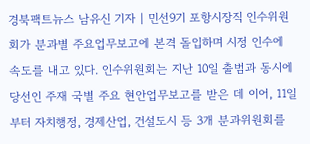경북팩트뉴스 남유신 기자 | 민선9기 포항시장직 인수위원회가 분과별 주요업무보고에 본격 돌입하며 시정 인수에 속도를 내고 있다. 인수위원회는 지난 10일 출범과 동시에 당선인 주재 국별 주요 현안업무보고를 받은 데 이어, 11일부터 자치행정, 경제산업, 건설도시 등 3개 분과위원회를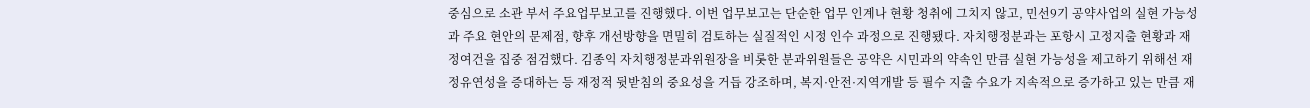중심으로 소관 부서 주요업무보고를 진행했다. 이번 업무보고는 단순한 업무 인계나 현황 청취에 그치지 않고, 민선9기 공약사업의 실현 가능성과 주요 현안의 문제점, 향후 개선방향을 면밀히 검토하는 실질적인 시정 인수 과정으로 진행됐다. 자치행정분과는 포항시 고정지출 현황과 재정여건을 집중 점검했다. 김종익 자치행정분과위원장을 비롯한 분과위원들은 공약은 시민과의 약속인 만큼 실현 가능성을 제고하기 위해선 재정유연성을 증대하는 등 재정적 뒷받침의 중요성을 거듭 강조하며, 복지·안전·지역개발 등 필수 지출 수요가 지속적으로 증가하고 있는 만큼 재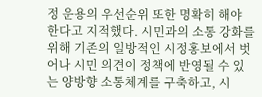정 운용의 우선순위 또한 명확히 해야 한다고 지적했다. 시민과의 소통 강화를 위해 기존의 일방적인 시정홍보에서 벗어나 시민 의견이 정책에 반영될 수 있는 양방향 소통체계를 구축하고, 시